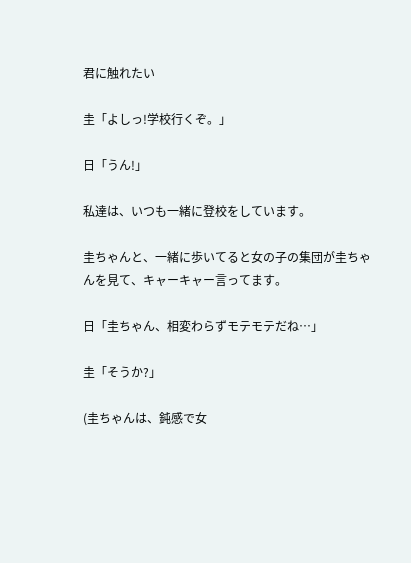君に触れたい

圭「よしっ!学校行くぞ。」

日「うん!」

私達は、いつも一緒に登校をしています。

圭ちゃんと、一緒に歩いてると女の子の集団が圭ちゃんを見て、キャーキャー言ってます。

日「圭ちゃん、相変わらずモテモテだね…」

圭「そうか?」

(圭ちゃんは、鈍感で女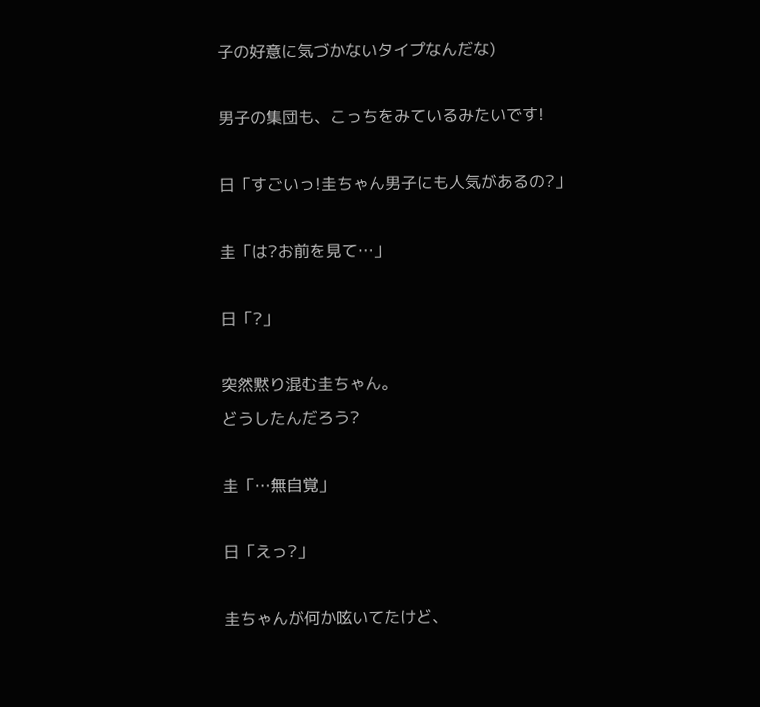子の好意に気づかないタイプなんだな)

男子の集団も、こっちをみているみたいです!

日「すごいっ!圭ちゃん男子にも人気があるの?」

圭「は?お前を見て…」

日「?」

突然黙り混む圭ちゃん。
どうしたんだろう?

圭「…無自覚」

日「えっ?」

圭ちゃんが何か呟いてたけど、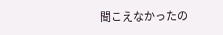聞こえなかったの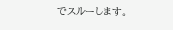でスルーします。